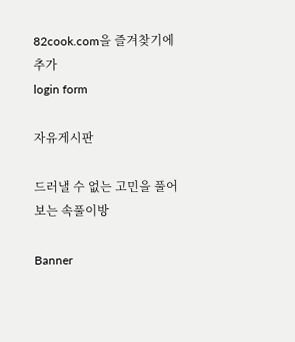82cook.com을 즐겨찾기에 추가
login form

자유게시판

드러낼 수 없는 고민을 풀어보는 속풀이방

Banner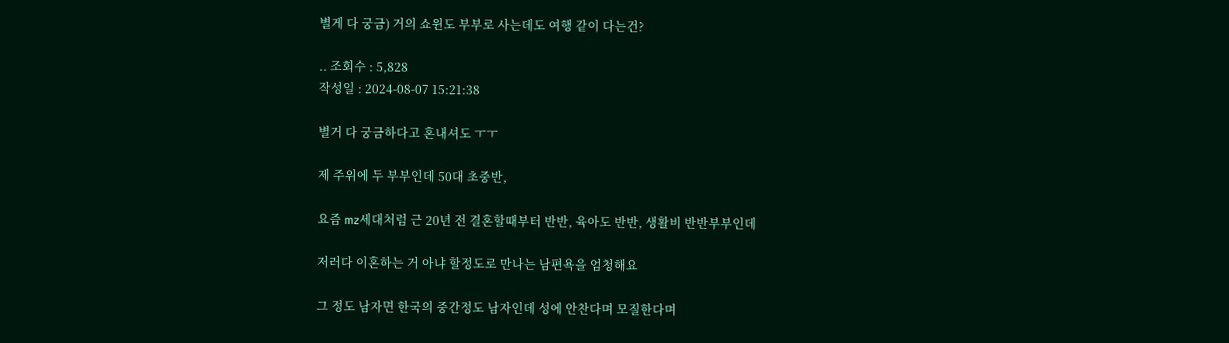별게 다 궁금) 거의 쇼윈도 부부로 사는데도 여행 같이 다는건?

.. 조회수 : 5,828
작성일 : 2024-08-07 15:21:38

별거 다 궁금하다고 혼내셔도 ㅜㅜ

제 주위에 두 부부인데 50대 초중반,

요즘 mz세대처럼 근 20년 전 결혼할때부터 반반, 육아도 반반, 생활비 반반부부인데

저러다 이혼하는 거 아냐 할정도로 만나는 남편욕을 엄청해요

그 정도 남자면 한국의 중간정도 남자인데 성에 안찬다며 모질한다며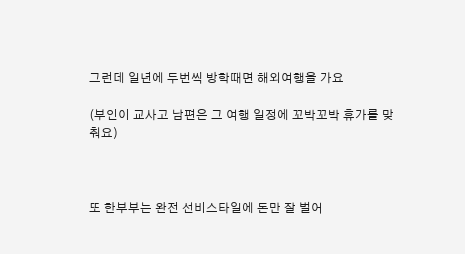그런데 일년에 두번씩 방학때면 해외여행을 가요

(부인이 교사고 남편은 그 여행 일정에 꼬박꼬박 휴가를 맞춰요)



또 한부부는 완전 선비스타일에 돈만 잘 벌어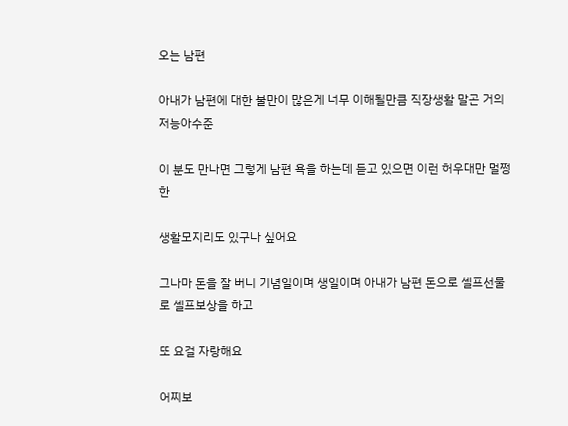오는 남편

아내가 남편에 대한 불만이 많은게 너무 이해될만큼 직장생활 말곤 거의 저능아수준

이 분도 만나면 그렇게 남편 욕을 하는데 듣고 있으면 이런 허우대만 멀쩡한

생활모지리도 있구나 싶어요

그나마 돈을 잘 버니 기념일이며 생일이며 아내가 남편 돈으로 셀프선물로 셀프보상을 하고

또 요걸 자랑해요

어찌보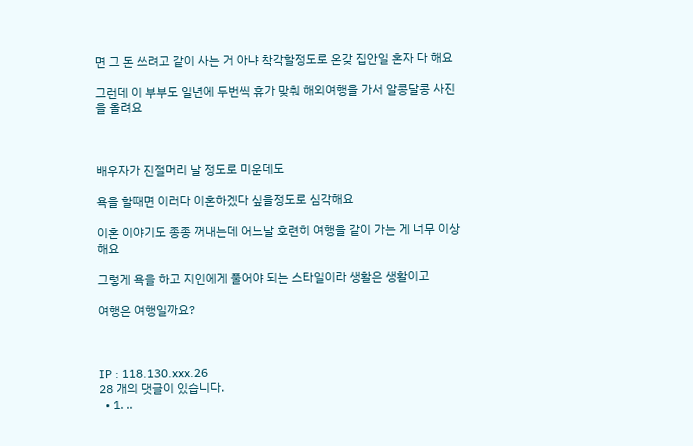면 그 돈 쓰려고 같이 사는 거 아냐 착각할정도로 온갖 집안일 혼자 다 해요

그런데 이 부부도 일년에 두번씩 휴가 맞춰 해외여행을 가서 알콩달콩 사진을 올려요



배우자가 진절머리 날 정도로 미운데도

욕을 할때면 이러다 이혼하겠다 싶을정도로 심각해요

이혼 이야기도 종종 꺼내는데 어느날 호련히 여행을 같이 가는 게 너무 이상해요

그렇게 욕을 하고 지인에게 풀어야 되는 스타일이라 생활은 생활이고

여행은 여행일까요?



IP : 118.130.xxx.26
28 개의 댓글이 있습니다.
  • 1. ..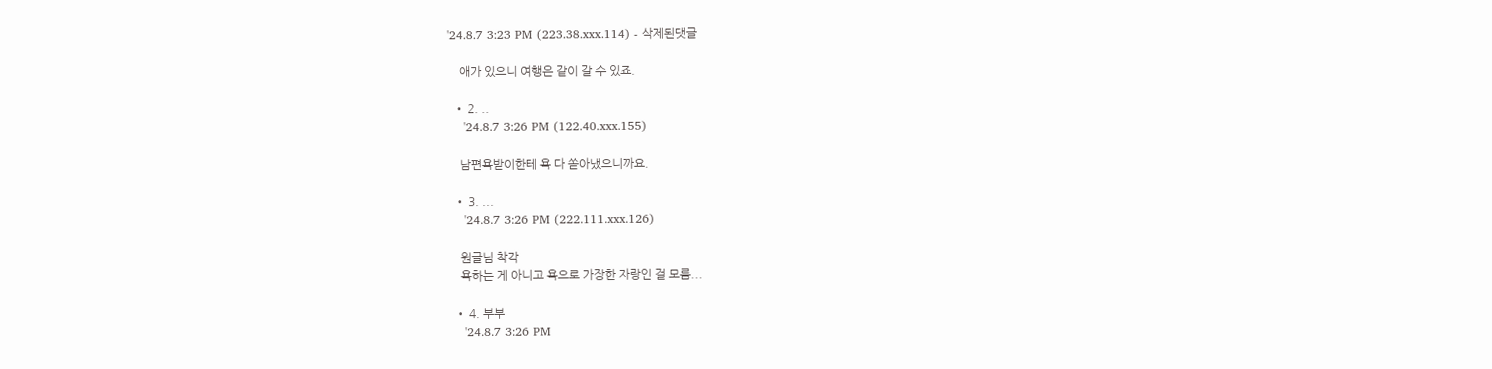'24.8.7 3:23 PM (223.38.xxx.114) - 삭제된댓글

    애가 있으니 여행은 같이 갈 수 있죠.

  • 2. ..
    '24.8.7 3:26 PM (122.40.xxx.155)

    남편욕받이한테 욕 다 쏟아냈으니까요.

  • 3. ...
    '24.8.7 3:26 PM (222.111.xxx.126)

    원글님 착각
    욕하는 게 아니고 욕으로 가장한 자랑인 걸 모름...

  • 4. 부부
    '24.8.7 3:26 PM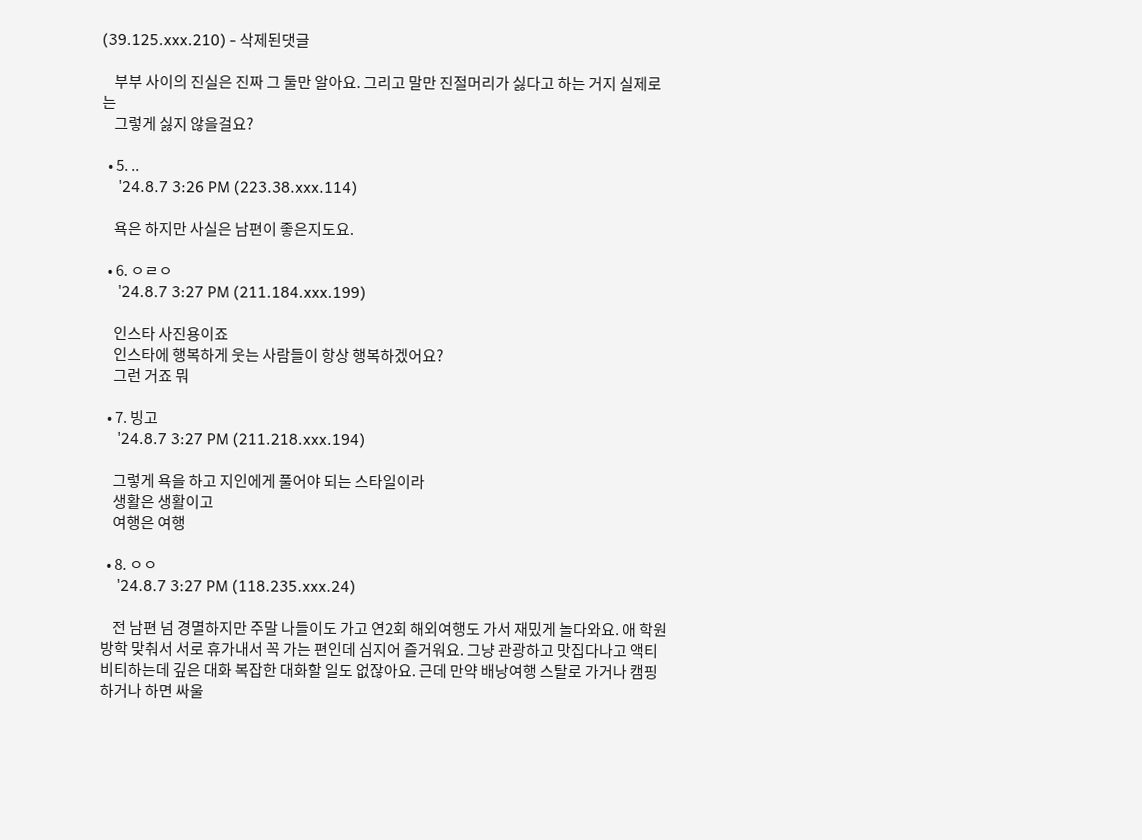(39.125.xxx.210) - 삭제된댓글

    부부 사이의 진실은 진짜 그 둘만 알아요. 그리고 말만 진절머리가 싫다고 하는 거지 실제로는
    그렇게 싫지 않을걸요?

  • 5. ..
    '24.8.7 3:26 PM (223.38.xxx.114)

    욕은 하지만 사실은 남편이 좋은지도요.

  • 6. ㅇㄹㅇ
    '24.8.7 3:27 PM (211.184.xxx.199)

    인스타 사진용이죠
    인스타에 행복하게 웃는 사람들이 항상 행복하겠어요?
    그런 거죠 뭐

  • 7. 빙고
    '24.8.7 3:27 PM (211.218.xxx.194)

    그렇게 욕을 하고 지인에게 풀어야 되는 스타일이라
    생활은 생활이고
    여행은 여행

  • 8. ㅇㅇ
    '24.8.7 3:27 PM (118.235.xxx.24)

    전 남편 넘 경멸하지만 주말 나들이도 가고 연2회 해외여행도 가서 재밌게 놀다와요. 애 학원방학 맞춰서 서로 휴가내서 꼭 가는 편인데 심지어 즐거워요. 그냥 관광하고 맛집다나고 액티비티하는데 깊은 대화 복잡한 대화할 일도 없잖아요. 근데 만약 배낭여행 스탈로 가거나 캠핑하거나 하면 싸울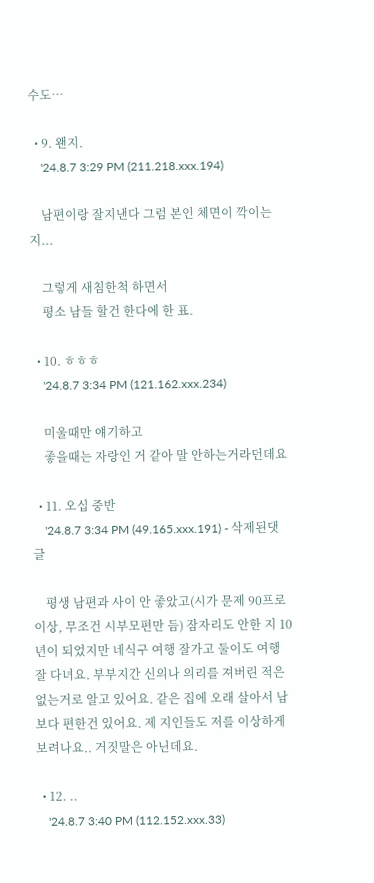수도…

  • 9. 왠지.
    '24.8.7 3:29 PM (211.218.xxx.194)

    남편이랑 잘지낸다 그럼 본인 체면이 깍이는지...

    그렇게 새침한척 하면서
    평소 남들 할건 한다에 한 표.

  • 10. ㅎㅎㅎ
    '24.8.7 3:34 PM (121.162.xxx.234)

    미울때만 얘기하고
    좋을때는 자랑인 거 같아 말 안하는거라던데요

  • 11. 오십 중반
    '24.8.7 3:34 PM (49.165.xxx.191) - 삭제된댓글

    평생 남편과 사이 안 좋았고(시가 문제 90프로이상, 무조건 시부모편만 듬) 잠자리도 안한 지 10년이 되었지만 네식구 여행 잘가고 둘이도 여행 잘 다녀요. 부부지간 신의나 의리를 져버린 적은 없는거로 알고 있어요. 같은 집에 오래 살아서 남보다 편한건 있어요. 제 지인들도 저를 이상하게 보려나요.. 거짓말은 아닌데요.

  • 12. ..
    '24.8.7 3:40 PM (112.152.xxx.33)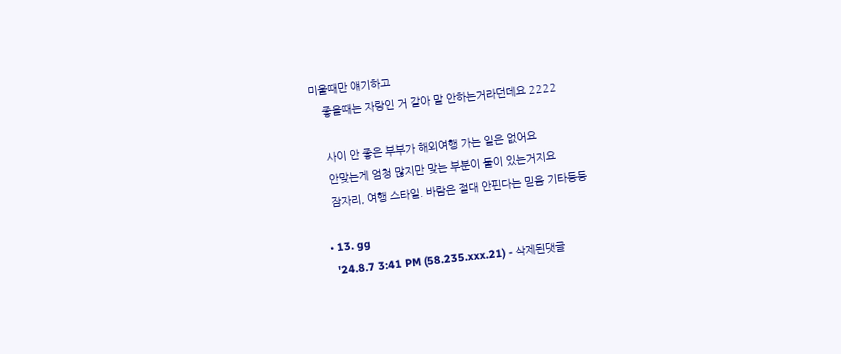미울때만 얘기하고
    좋을때는 자랑인 거 같아 말 안하는거라던데요 2222

    사이 안 좋은 부부가 해외여행 가는 일은 없어요
    안맞는게 엄청 많지만 맞는 부분이 둘이 있는거지요
    잠자리, 여행 스타일. 바람은 절대 안핀다는 믿음 기타등등

  • 13. gg
    '24.8.7 3:41 PM (58.235.xxx.21) - 삭제된댓글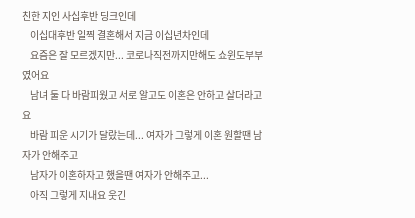친한 지인 사십후반 딩크인데
    이십대후반 일찍 결혼해서 지금 이십년차인데
    요즘은 잘 모르겠지만... 코로나직전까지만해도 쇼윈도부부였어요
    남녀 둘 다 바람피웠고 서로 알고도 이혼은 안하고 살더라고요
    바람 피운 시기가 달랐는데... 여자가 그렇게 이혼 원할땐 남자가 안해주고
    남자가 이혼하자고 했을땐 여자가 안해주고...
    아직 그렇게 지내요 웃긴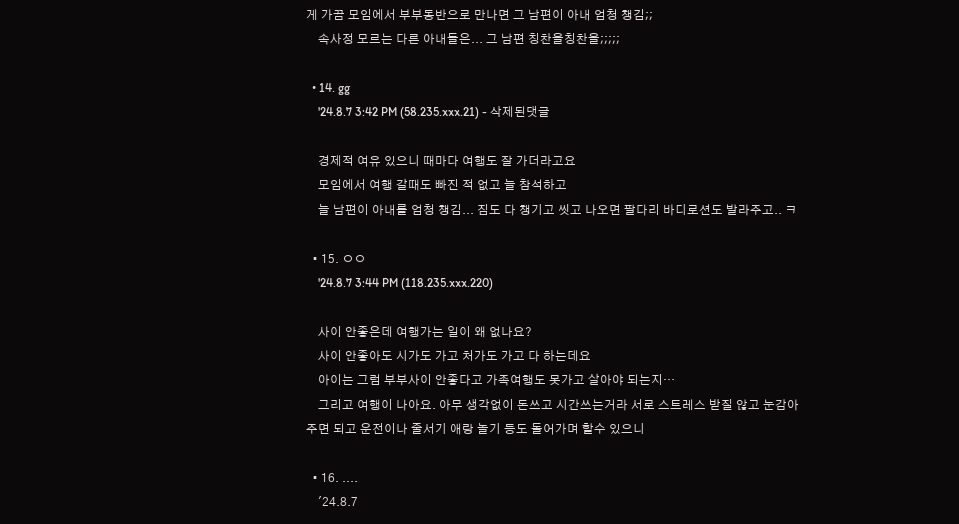게 가끔 모임에서 부부동반으로 만나면 그 남편이 아내 엄청 챙김;;
    속사정 모르는 다른 아내들은... 그 남편 칭찬을칭찬을;;;;;

  • 14. gg
    '24.8.7 3:42 PM (58.235.xxx.21) - 삭제된댓글

    경제적 여유 있으니 때마다 여행도 잘 가더라고요
    모임에서 여행 갈때도 빠진 적 없고 늘 참석하고
    늘 남편이 아내를 엄청 챙김... 짐도 다 챙기고 씻고 나오면 팔다리 바디로션도 발라주고.. ㅋ

  • 15. ㅇㅇ
    '24.8.7 3:44 PM (118.235.xxx.220)

    사이 안좋은데 여행가는 일이 왜 없나요?
    사이 안좋아도 시가도 가고 처가도 가고 다 하는데요
    아이는 그럼 부부사이 안좋다고 가족여행도 못가고 살아야 되는지…
    그리고 여행이 나아요. 아무 생각없이 돈쓰고 시간쓰는거라 서로 스트레스 받질 않고 눈감아주면 되고 운전이나 줄서기 애랑 놀기 등도 돌어가며 할수 있으니

  • 16. ....
    '24.8.7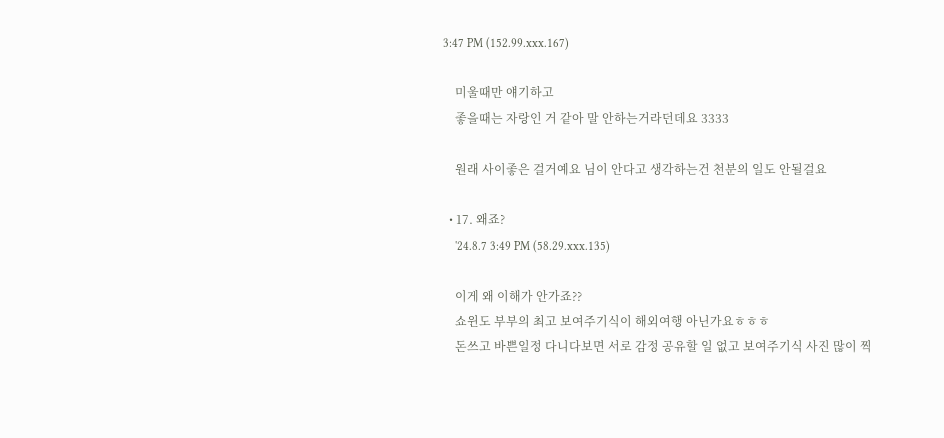3:47 PM (152.99.xxx.167)

    미울때만 얘기하고
    좋을때는 자랑인 거 같아 말 안하는거라던데요 3333

    원래 사이좋은 걸거예요 님이 안다고 생각하는건 천분의 일도 안될걸요

  • 17. 왜죠?
    '24.8.7 3:49 PM (58.29.xxx.135)

    이게 왜 이해가 안가죠??
    쇼윈도 부부의 최고 보여주기식이 해외여행 아닌가요ㅎㅎㅎ
    돈쓰고 바쁜일정 다니다보면 서로 감정 공유할 일 없고 보여주기식 사진 많이 찍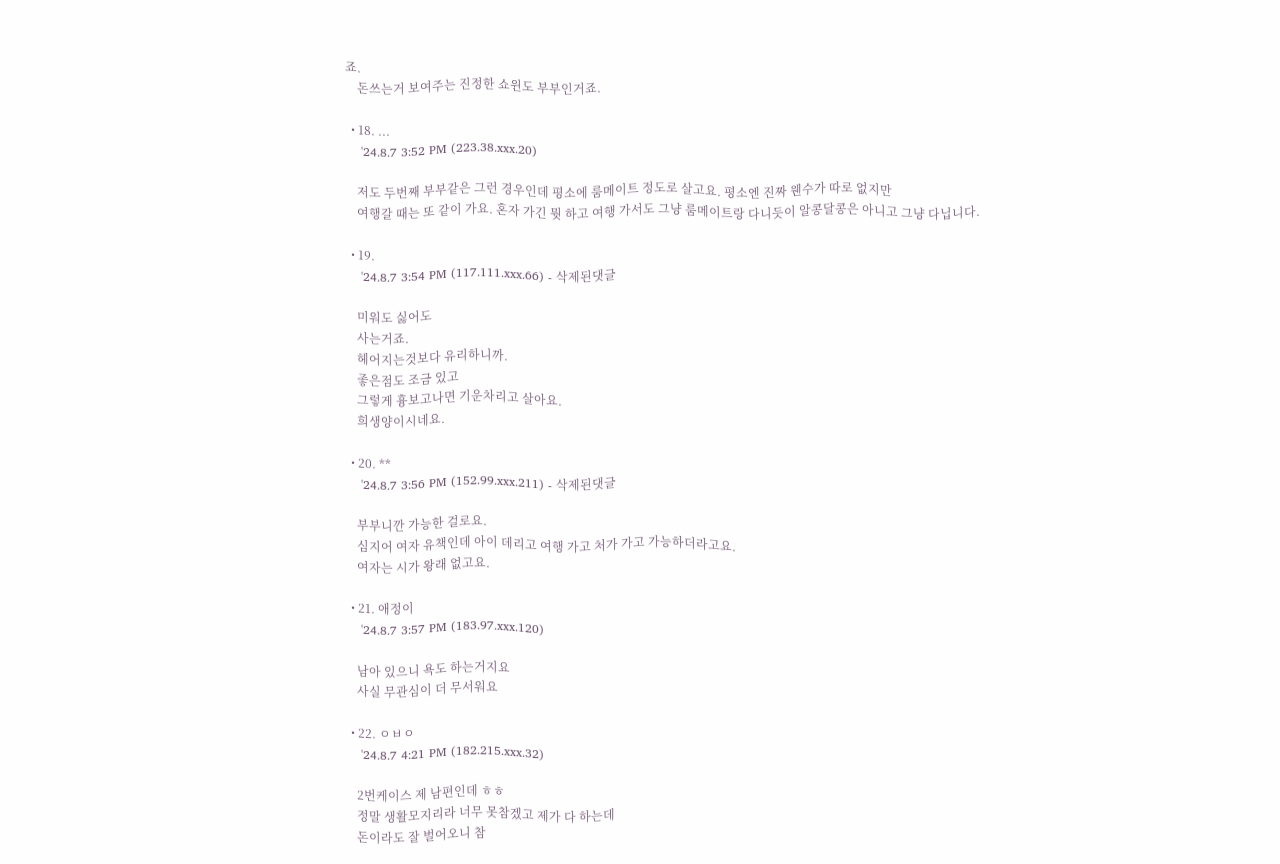죠.
    돈쓰는거 보여주는 진정한 쇼윈도 부부인거죠.

  • 18. ...
    '24.8.7 3:52 PM (223.38.xxx.20)

    저도 두번째 부부같은 그런 경우인데 평소에 룸메이트 정도로 살고요. 평소엔 진짜 웬수가 따로 없지만
    여행갈 때는 또 같이 가요. 혼자 가긴 뭣 하고 여행 가서도 그냥 룸메이트랑 다니듯이 알콩달콩은 아니고 그냥 다닙니다.

  • 19.
    '24.8.7 3:54 PM (117.111.xxx.66) - 삭제된댓글

    미워도 싫어도
    사는거죠.
    헤어지는것보다 유리하니까.
    좋은점도 조금 있고
    그렇게 흉보고나면 기운차리고 살아요.
    희생양이시네요.

  • 20. **
    '24.8.7 3:56 PM (152.99.xxx.211) - 삭제된댓글

    부부니깐 가능한 걸로요.
    심지어 여자 유책인데 아이 데리고 여행 가고 처가 가고 가능하더라고요.
    여자는 시가 왕래 없고요.

  • 21. 애정이
    '24.8.7 3:57 PM (183.97.xxx.120)

    남아 있으니 욕도 하는거지요
    사실 무관심이 더 무서워요

  • 22. ㅇㅂㅇ
    '24.8.7 4:21 PM (182.215.xxx.32)

    2번케이스 제 남편인데 ㅎㅎ
    정말 생활모지리라 너무 못참겠고 제가 다 하는데
    돈이라도 잘 벌어오니 참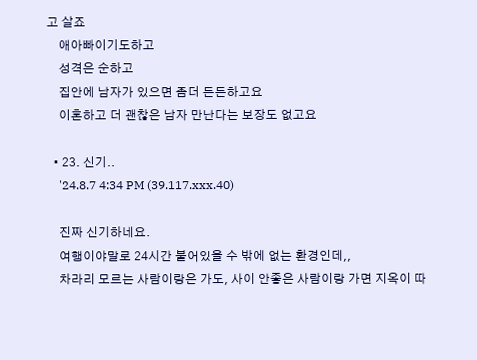고 살죠
    애아빠이기도하고
    성격은 순하고
    집안에 남자가 있으면 좀더 든든하고요
    이혼하고 더 괜찮은 남자 만난다는 보장도 없고요

  • 23. 신기..
    '24.8.7 4:34 PM (39.117.xxx.40)

    진짜 신기하네요.
    여행이야말로 24시간 붙어있을 수 밖에 없는 환경인데,,
    차라리 모르는 사람이랑은 가도, 사이 안좋은 사람이랑 가면 지옥이 따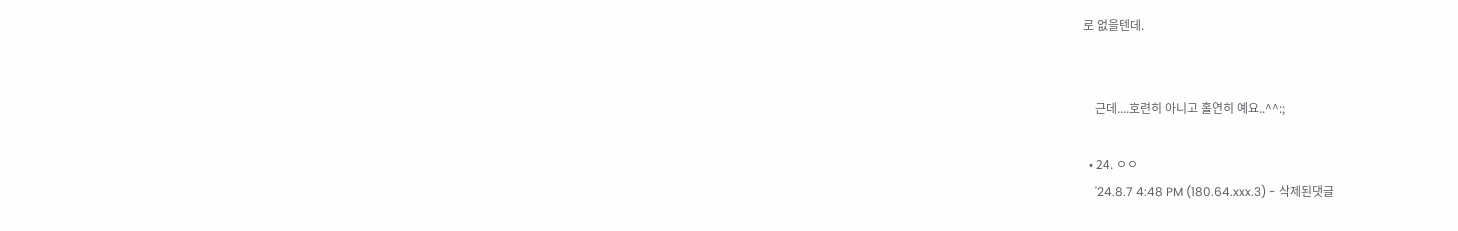로 없을텐데.


    근데....호련히 아니고 홀연히 예요..^^:;

  • 24. ㅇㅇ
    '24.8.7 4:48 PM (180.64.xxx.3) - 삭제된댓글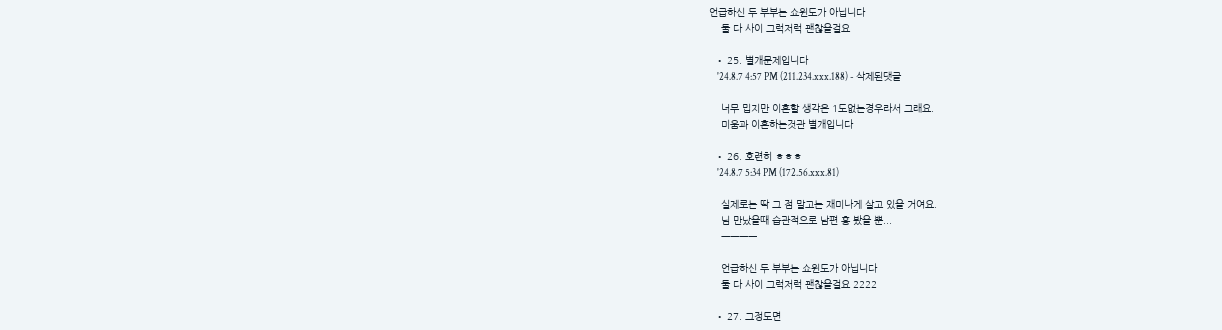언급하신 두 부부는 쇼윈도가 아닙니다
    둘 다 사이 그럭저럭 괜찮을걸요

  • 25. 별개문제입니다
    '24.8.7 4:57 PM (211.234.xxx.188) - 삭제된댓글

    너무 밉지만 이혼할 생각은 1도없는경우라서 그래요.
    미움과 이혼하는것관 별개입니다

  • 26. 호련히 ㅎㅎㅎ
    '24.8.7 5:34 PM (172.56.xxx.81)

    실제로는 딱 그 점 말고는 재미나게 살고 있을 거여요.
    님 만났을때 습관적으로 남편 흉 봤을 뿐...
    ㅡㅡㅡㅡ

    언급하신 두 부부는 쇼윈도가 아닙니다
    둘 다 사이 그럭저럭 괜찮을걸요 2222

  • 27. 그정도면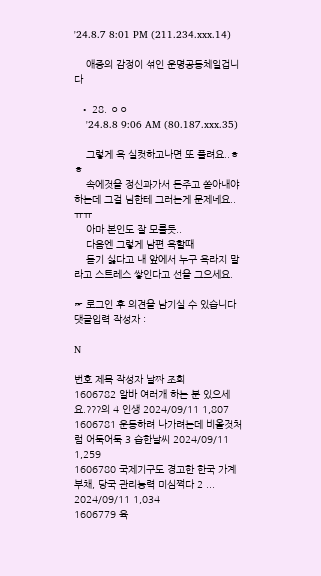'24.8.7 8:01 PM (211.234.xxx.14)

    애증의 감정이 섞인 운명공동체일겁니다

  • 28. ㅇㅇ
    '24.8.8 9:06 AM (80.187.xxx.35)

    그렇게 욕 실컷하고나면 또 풀려요..ㅎㅎ
    속에것을 정신과가서 돈주고 쏟아내야 하는데 그걸 님한테 그러는게 문제네요..ㅠㅠ
    아마 본인도 잘 모를듯..
    다음엔 그렇게 남편 욕할때
    듣기 싫다고 내 앞에서 누구 욕라지 말라고 스트레스 쌓인다고 선을 그으세요.

☞ 로그인 후 의견을 남기실 수 있습니다
댓글입력 작성자 :

N

번호 제목 작성자 날짜 조회
1606782 알바 여러개 하는 분 있으세요.???의 4 인생 2024/09/11 1,807
1606781 운동하려 나가려는데 비올것처럼 어둑어둑 3 습한날씨 2024/09/11 1,259
1606780 국제기구도 경고한 한국 가계부채, 당국 관리능력 미심쩍다 2 ... 2024/09/11 1,034
1606779 육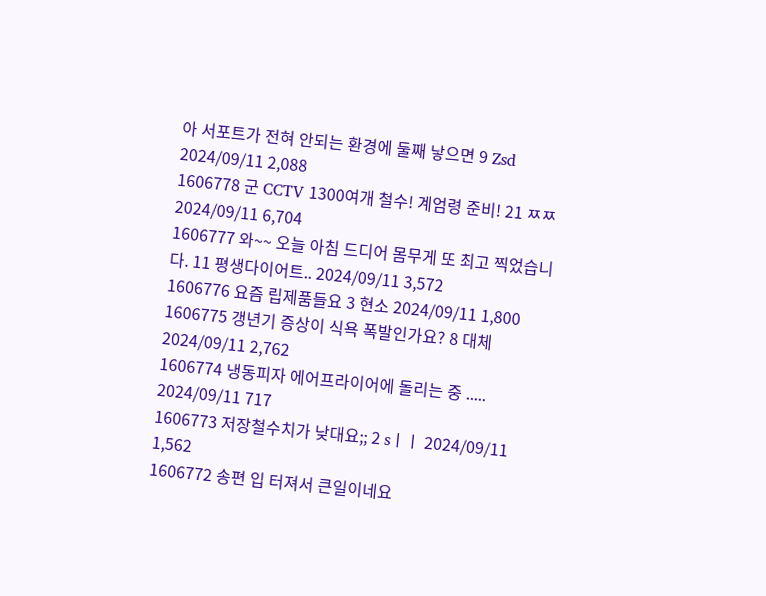아 서포트가 전혀 안되는 환경에 둘째 낳으면 9 Zsd 2024/09/11 2,088
1606778 군 CCTV 1300여개 철수! 계엄령 준비! 21 ㅉㅉ 2024/09/11 6,704
1606777 와~~ 오늘 아침 드디어 몸무게 또 최고 찍었습니다. 11 평생다이어트.. 2024/09/11 3,572
1606776 요즘 립제품들요 3 현소 2024/09/11 1,800
1606775 갱년기 증상이 식욕 폭발인가요? 8 대체 2024/09/11 2,762
1606774 냉동피자 에어프라이어에 돌리는 중 ..... 2024/09/11 717
1606773 저장철수치가 낮대요;; 2 sㅣㅣ 2024/09/11 1,562
1606772 송편 입 터져서 큰일이네요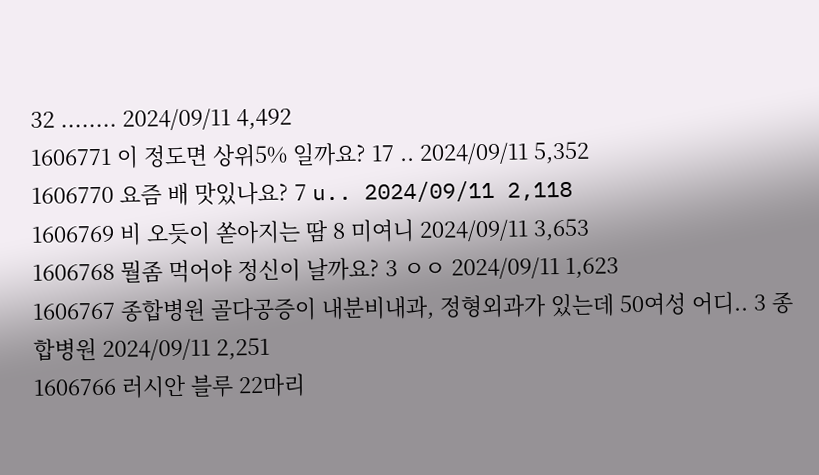32 ........ 2024/09/11 4,492
1606771 이 정도면 상위5% 일까요? 17 .. 2024/09/11 5,352
1606770 요즘 배 맛있나요? 7 u.. 2024/09/11 2,118
1606769 비 오듯이 쏟아지는 땀 8 미여니 2024/09/11 3,653
1606768 뭘좀 먹어야 정신이 날까요? 3 ㅇㅇ 2024/09/11 1,623
1606767 종합병원 골다공증이 내분비내과, 정형외과가 있는데 50여성 어디.. 3 종합병원 2024/09/11 2,251
1606766 러시안 블루 22마리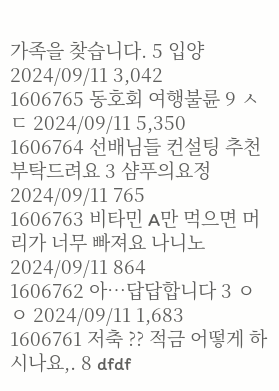가족을 찾습니다. 5 입양 2024/09/11 3,042
1606765 동호회 여행불륜 9 ㅅㄷ 2024/09/11 5,350
1606764 선배님들 컨설팅 추천부탁드려요 3 샴푸의요정 2024/09/11 765
1606763 비타민 A만 먹으면 머리가 너무 빠져요 나니노 2024/09/11 864
1606762 아…답답합니다 3 ㅇㅇ 2024/09/11 1,683
1606761 저축 ?? 적금 어떻게 하시나요,. 8 dfdf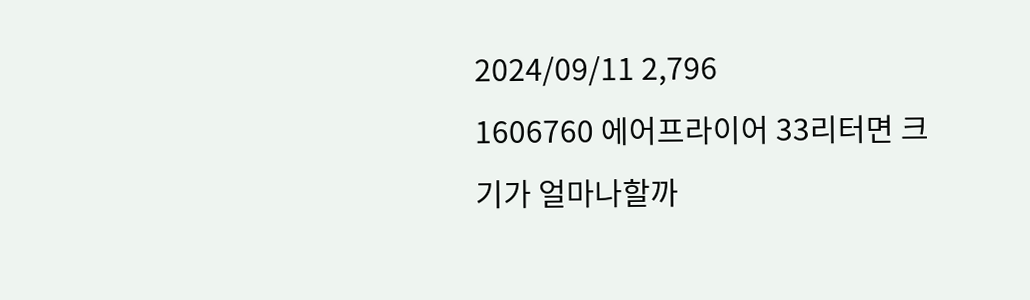2024/09/11 2,796
1606760 에어프라이어 33리터면 크기가 얼마나할까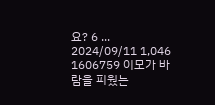요? 6 ... 2024/09/11 1,046
1606759 이모가 바람을 피웠는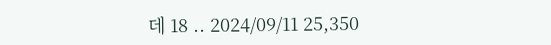데 18 .. 2024/09/11 25,350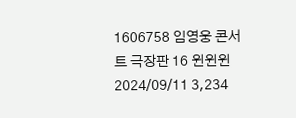1606758 임영웅 콘서트 극장판 16 윈윈윈 2024/09/11 3,234